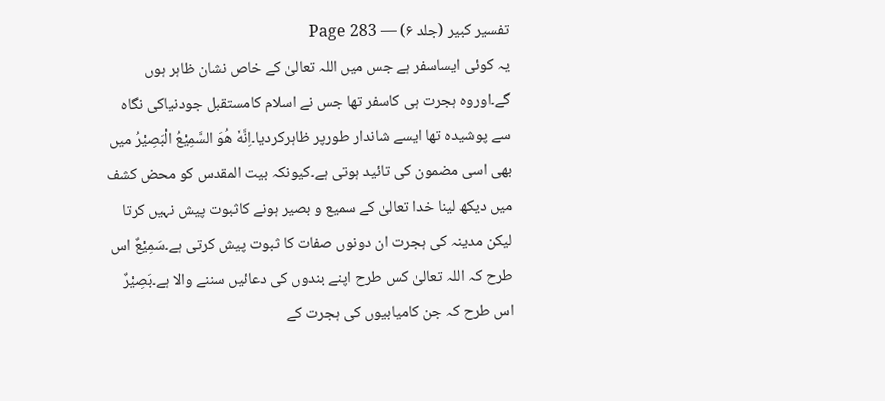تفسیر کبیر (جلد ۶) — Page 283
یہ کوئی ایساسفر ہے جس میں اللہ تعالیٰ کے خاص نشان ظاہر ہوں گے۔اوروہ ہجرت ہی کاسفر تھا جس نے اسلام کامستقبل جودنیاکی نگاہ سے پوشیدہ تھا ایسے شاندار طورپر ظاہرکردیا۔اِنَّهٗ هُوَ السَّمِيْعُ الْبَصِيْرُ میں بھی اسی مضمون کی تائید ہوتی ہے۔کیونکہ بیت المقدس کو محض کشف میں دیکھ لینا خدا تعالیٰ کے سمیع و بصیر ہونے کاثبوت پیش نہیں کرتا لیکن مدینہ کی ہجرت ان دونوں صفات کا ثبوت پیش کرتی ہے۔سَمِیْعٌ اس طرح کہ اللہ تعالیٰ کس طرح اپنے بندوں کی دعائیں سننے والا ہے۔بَصِیْرٌ اس طرح کہ جن کامیابیوں کی ہجرت کے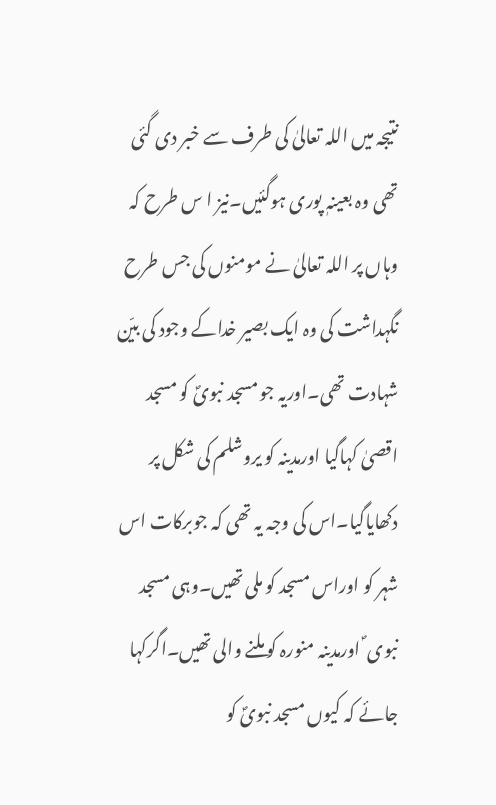نتیجہ میں اللہ تعالیٰ کی طرف سے خبر دی گئی تھی وہ بعینہٖ پوری ہوگئیں۔نیز ا س طرح کہ وہاں پر اللہ تعالیٰ نے مومنوں کی جس طرح نگہداشت کی وہ ایک بصیر خداکے وجود کی بیّن شہادت تھی۔اوریہ جو مسجد نبویؐ کو مسجد اقصیٰ کہاگیا اورمدینہ کو یروشلم کی شکل پر دکھایاگیا۔اس کی وجہ یہ تھی کہ جوبرکات اس شہر کو اوراس مسجد کو ملی تھیں۔وہی مسجد نبوی ؐ اورمدینہ منورہ کو ملنے والی تھیں۔اگرکہا جائے کہ کیوں مسجد نبویؐ کو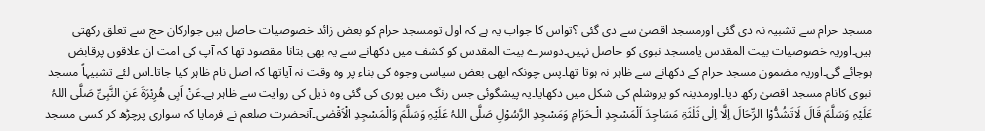مسجد حرام سے تشبیہ نہ دی گئی اورمسجد اقصیٰ سے دی گئی ؟تواس کا جواب یہ ہے کہ اول تومسجد حرام کو بعض زائد خصوصیات حاصل ہیں جوارکان حج سے تعلق رکھتی ہیں۔اوریہ خصوصیات بیت المقدس یامسجد نبوی کو حاصل نہیں۔دوسرے بیت المقدس کو کشف میں دکھانے سے یہ بھی بتانا مقصود تھا کہ آپ کی امت ان علاقوں پرقابض ہوجائے گی۔اوریہ مضمون مسجد حرام کے دکھانے سے ظاہر نہ ہوتا تھا۔پس چونکہ ابھی بعض سیاسی وجوہ کی بناء پر وہ وقت نہ آیاتھا کہ اصل نام ظاہر کیا جاتا۔اس لئے تشبیہاً مسجد نبوی کانام مسجد اقصیٰ رکھ دیا۔اورمدینہ کو یروشلم کی شکل میں دکھایا۔یہ پیشگوئی جس رنگ میں پوری کی گئی وہ ذیل کی روایت سے ظاہر ہے۔عَنْ اَبِی ھُرِیْرَۃَ عَنِ النَّبِیِّ صَلَّی اللہُ عَلَیْہِ وَسَلَّمَ قَالَ لَاتَشُدُّوْا الرِّحَالَ اِلَّا اِلٰی ثَلٰثَۃِ مَسَاجِدَ اَلْمَسْجِدِ الْـحَرَامِ وَمَسْجِدِ الرَّسُوْلِ صَلَّی اللہُ عَلَیْہِ وَسَلَّمَ وَالْمَسْجِدِ الْاَقْصٰی۔آنحضرت صلعم نے فرمایا کہ سواری پرچڑھ کر کسی مسجد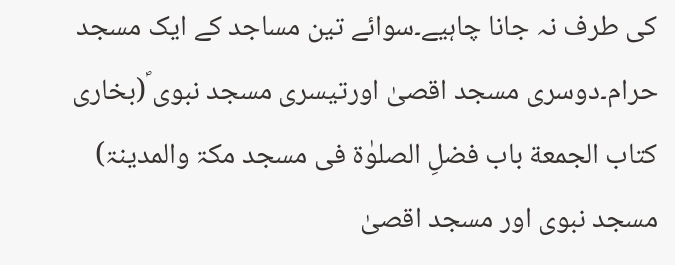کی طرف نہ جانا چاہیے۔سوائے تین مساجد کے ایک مسجد حرام۔دوسری مسجد اقصیٰ اورتیسری مسجد نبوی ؐ(بخاری کتاب الجمعة باب فضلِ الصلوٰۃ فی مسجد مکۃ والمدینۃ) مسجد نبوی اور مسجد اقصیٰ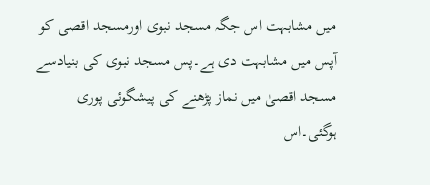میں مشابہت اس جگہ مسجد نبوی اورمسجد اقصی کو آپس میں مشابہت دی ہے۔پس مسجد نبوی کی بنیادسے مسجد اقصیٰ میں نماز پڑھنے کی پیشگوئی پوری ہوگئی۔اس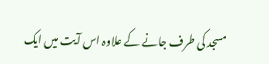مسجد کی طرف جانے کے علاوہ اس آیت میں ایک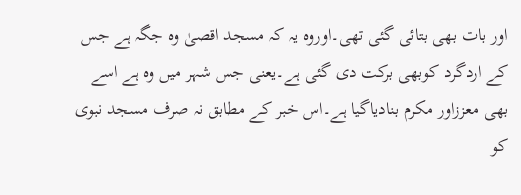اور بات بھی بتائی گئی تھی۔اوروہ یہ کہ مسجد اقصیٰ وہ جگہ ہے جس کے اردگرد کوبھی برکت دی گئی ہے۔یعنی جس شہر میں وہ ہے اسے بھی معززاور مکرم بنادیاگیا ہے۔اس خبر کے مطابق نہ صرف مسجد نبوی کو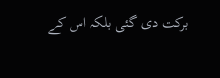برکت دی گئی بلکہ اس کے